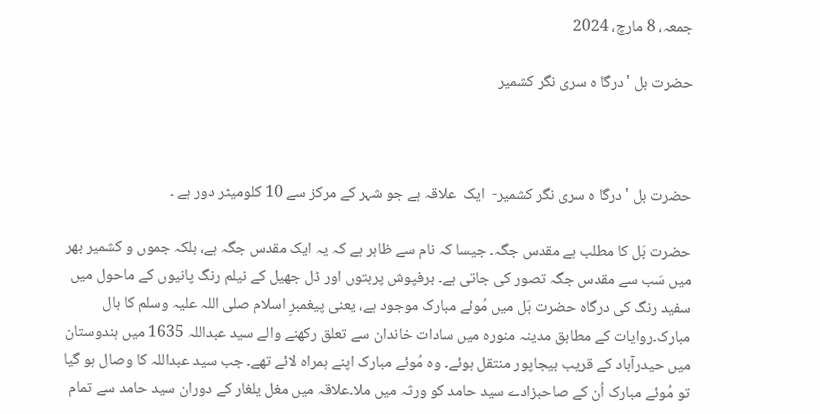جمعہ، 8 مارچ، 2024

حضرت بل 'درگا ہ سری نگر کشمیر



حضرت بل 'درگا ہ سری نگر کشمیر-  ایک  علاقہ ہے جو شہر کے مرکز سے 10 کلومیٹر دور ہے ۔

حضرت بَل کا مطلب ہے مقدس جگہ۔ جیسا کہ نام سے ظاہر ہے کہ یہ ایک مقدس جگہ ہے، بلکہ جموں و کشمیر بھر میں سَب سے مقدس جگہ تصور کی جاتی ہے۔ برفپوش پربتوں اور ڈل جھیل کے نیلم رنگ پانیوں کے ماحول میں سفید رنگ کی درگاہ حضرت بَل میں مُوئے مبارک موجود ہے، یعنی پیغمبرِ اسلام صلی اللہ علیہ وسلم کا بال مبارک۔روایات کے مطابق مدینہ منورہ میں سادات خاندان سے تعلق رکھنے والے سید عبداللہ 1635 میں ہندوستان میں حیدرآباد کے قریب بیجاپور منتقل ہوئے۔ وہ مُوئے مبارک اپنے ہمراہ لائے تھے۔ جب سید عبداللہ کا وصال ہو گیا تو مُوئے مبارک اُن کے صاحبزادے سید حامد کو ورثہ میں ملا۔علاقہ میں مغل یلغار کے دوران سید حامد سے تمام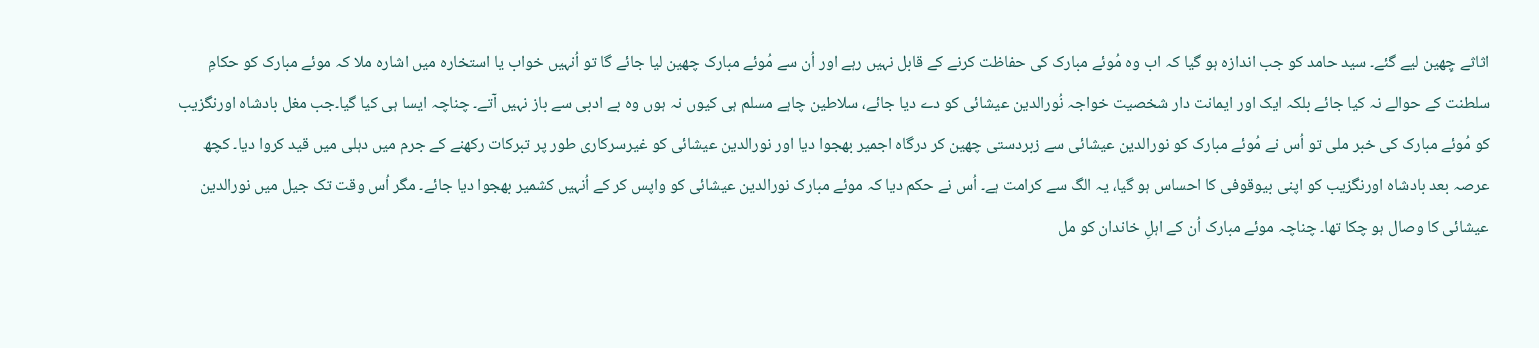اثاثے چِھین لیے گئے۔ سید حامد کو جب اندازہ ہو گیا کہ اب وہ مُوئے مبارک کی حفاظت کرنے کے قابل نہیں رہے اور اُن سے مُوئے مبارک چھین لیا جائے گا تو اُنہیں خواب یا استخارہ میں اشارہ ملا کہ موئے مبارک کو حکامِ سلطنت کے حوالے نہ کیا جائے بلکہ ایک اور ایمانت دار شخصیت خواجہ نُورالدین عیشائی کو دے دیا جائے، سلاطین چاہے مسلم ہی کیوں نہ ہوں وہ بے ادبی سے باز نہیں آتے۔ چناچہ ایسا ہی کیا گیا۔جب مغل بادشاہ اورنگزیب کو مُوئے مبارک کی خبر ملی تو اُس نے مُوئے مبارک کو نورالدین عیشائی سے زبردستی چھین کر درگاہ اجمیر بھجوا دیا اور نورالدین عیشائی کو غیرسرکاری طور پر تبرکات رکھنے کے جرم میں دہلی میں قید کروا دیا۔ کچھ عرصہ بعد بادشاہ اورنگزیب کو اپنی بیوقوفی کا احساس ہو گیا، یہ الگ سے کرامت ہے۔ اُس نے حکم دیا کہ موئے مبارک نورالدین عیشائی کو واپس کر کے اُنہیں کشمیر بھجوا دیا جائے۔ مگر اُس وقت تک جیل میں نورالدین عیشائی کا وصال ہو چکا تھا۔ چناچہ موئے مبارک اُن کے اہلِ خاندان کو مل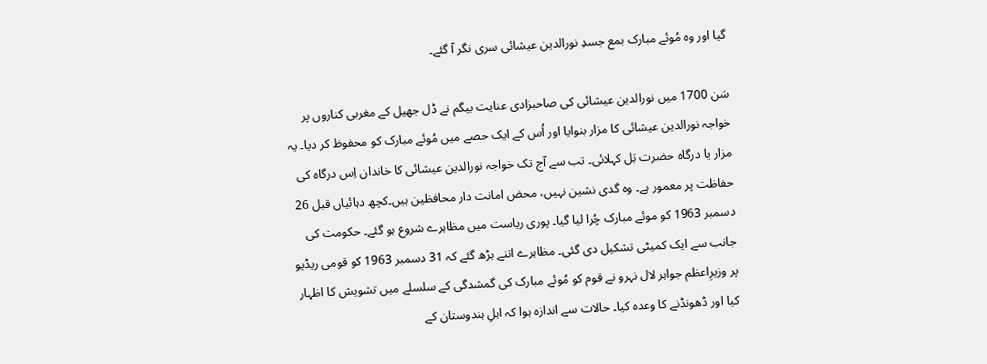گیا اور وہ مُوئے مبارک بمع جسدِ نورالدین عیشائی سری نگر آ گئے۔

سَن 1700 میں نورالدین عیشائی کی صاحبزادی عنایت بیگم نے ڈل جھیل کے مغربی کناروں پر خواجہ نورالدین عیشائی کا مزار بنوایا اور اُس کے ایک حصے میں مُوئے مبارک کو محفوظ کر دیا۔ یہ مزار یا درگاہ حضرت بَل کہلائی۔ تب سے آج تک خواجہ نورالدین عیشائی کا خاندان اِس درگاہ کی حفاظت پر معمور ہے۔ وہ گدی نشین نہیں، محض امانت دار محافظین ہیں۔کچھ دہائیاں قبل 26 دسمبر 1963 کو موئے مبارک چُرا لیا گیا۔ پوری ریاست میں مظاہرے شروع ہو گئے۔ حکومت کی جانب سے ایک کمیٹی تشکیل دی گئی۔ مظاہرے اتنے بڑھ گئے کہ 31 دسمبر 1963 کو قومی ریڈیو پر وزیرِاعظم جواہر لال نہرو نے قوم کو مُوئے مبارک کی گمشدگی کے سلسلے میں تشویش کا اظہار کیا اور ڈھونڈنے کا وعدہ کیا۔ حالات سے اندازہ ہوا کہ اہلِ ہندوستان کے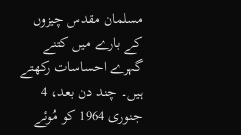مسلمان مقدس چیزوں کے بارے میں کتنے گہرے احساسات رکھتے ہیں۔ چند دن بعد، 4 جنوری 1964 کو مُوئے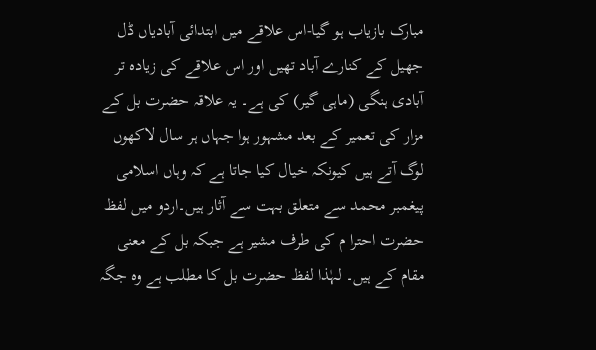مبارک بازیاب ہو گیا-اس علاقے میں ابتدائی آبادیاں ڈل جھیل کے کنارے آباد تھیں اور اس علاقے کی زیادہ تر آبادی ہنگی (ماہی گیر) کی ہے۔ یہ علاقہ حضرت بل کے مزار کی تعمیر کے بعد مشہور ہوا جہاں ہر سال لاکھوں لوگ آتے ہیں کیونکہ خیال کیا جاتا ہے کہ وہاں اسلامی پیغمبر محمد سے متعلق بہت سے آثار ہیں۔اردو میں لفظ حضرت احترا م کی طرف مشیر ہے جبکہ بل کے معنی مقام کے ہیں۔ لہٰذا لفظ حضرت بل کا مطلب ہے وہ جگہ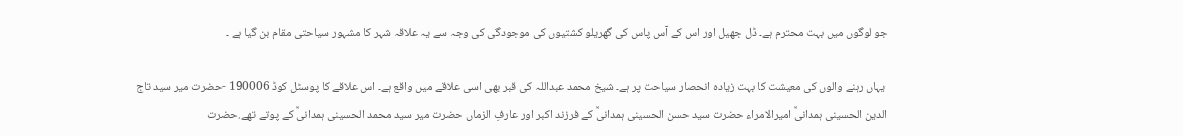جو لوگوں میں بہت محترم ہے۔ ڈل جھیل اور اس کے آس پاس کی گھریلو کشتیوں کی موجودگی کی وجہ سے یہ علاقہ شہر کا مشہور سیاحتی مقام بن گیا ہے ۔

 یہاں رہنے والوں کی معیشت کا بہت زیادہ انحصار سیاحت پر ہے۔ شیخ محمد عبداللہ کی قبر بھی اسی علاقے میں واقع ہے۔ اس علاقے کا پوسٹل کوڈ 190006 -حضرت میر سید تاج الدین الحسینی ہمدانیؒ امیرالامراء حضرت سید حسن الحسینی ہمدانیؒ کے فرزند اکبر اور عارفِ الزماں حضرت میر سید محمد الحسینی ہمدانیؒ کے پوتے تھے.حضرت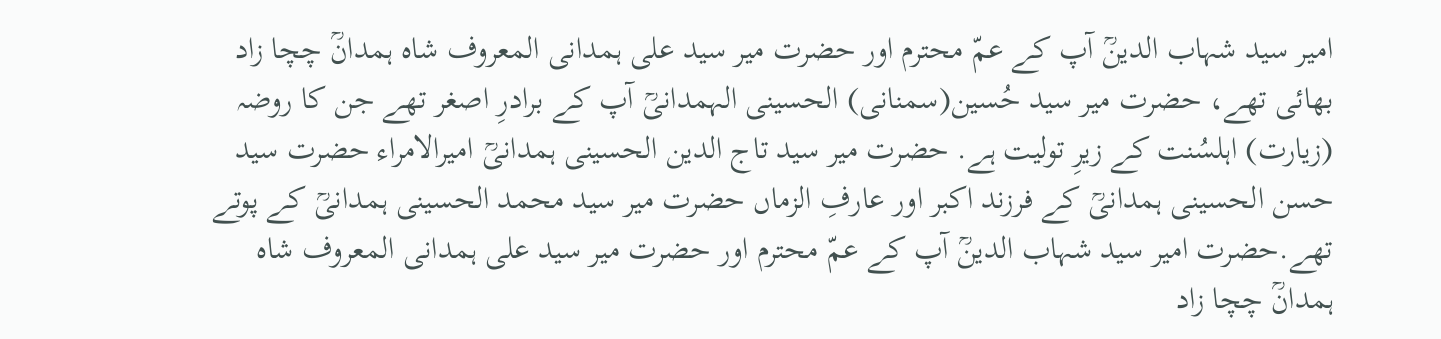امیر سید شہاب الدینؒ آپ کے عمّ محترم اور حضرت میر سید علی ہمدانی المعروف شاہ ہمدانؒ چچا زاد بھائی تھے، حضرت میر سید حُسین(سمنانی) الحسینی الہمدانیؒ آپ کے برادرِ اصغر تھے جن کا روضہ (زیارت) اہلسُنت کے زیرِ تولیت ہے. حضرت میر سید تاج الدین الحسینی ہمدانیؒ امیرالامراء حضرت سید حسن الحسینی ہمدانیؒ کے فرزند اکبر اور عارفِ الزماں حضرت میر سید محمد الحسینی ہمدانیؒ کے پوتے تھے.حضرت امیر سید شہاب الدینؒ آپ کے عمّ محترم اور حضرت میر سید علی ہمدانی المعروف شاہ ہمدانؒ چچا زاد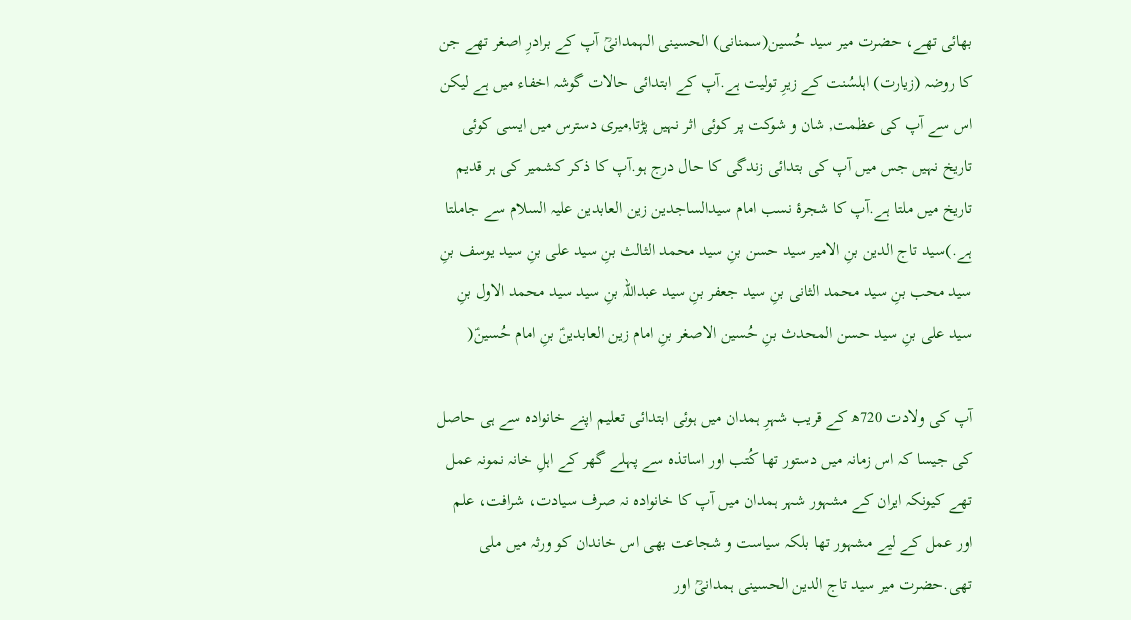بھائی تھے، حضرت میر سید حُسین(سمنانی) الحسینی الہمدانیؒ آپ کے برادرِ اصغر تھے جن کا روضہ (زیارت) اہلسُنت کے زیرِ تولیت ہے.آپ کے ابتدائی حالات گوشہ اخفاء میں ہے لیکن اس سے آپ کی عظمت, شان و شوکت پر کوئی اثر نہیں پڑتا,میری دسترس میں ایسی کوئی تاریخ نہیں جس میں آپ کی بتدائی زندگی کا حال درج ہو.آپ کا ذکر کشمیر کی ہر قدیم تاریخ میں ملتا ہے.آپ کا شجرۂ نسب امام سیدالساجدین زین العابدین علیہ السلام سے جاملتا ہے.)سید تاج الدین بنِ الامیر سید حسن بنِ سید محمد الثالث بنِ سید علی بنِ سید یوسف بنِ سید محب بنِ سید محمد الثانی بنِ سید جعفر بنِ سید عبداللہ بنِ سید سید محمد الاول بنِ سید علی بنِ سید حسن المحدث بنِ حُسین الاصغر بنِ امام زین العابدینؑ بنِ امام حُسینؑ(

آپ کی ولادت 720ھ کے قریب شہرِ ہمدان میں ہوئی ابتدائی تعلیم اپنے خانوادہ سے ہی حاصل کی جیسا کہ اس زمانہ میں دستور تھا کُتب اور اساتذہ سے پہلے گھر کے اہلِ خانہ نمونہ عمل تھے کیونکہ ایران کے مشہور شہر ہمدان میں آپ کا خانوادہ نہ صرف سیادت، شرافت، علم اور عمل کے لیے مشہور تھا بلکہ سیاست و شجاعت بھی اس خاندان کو ورثہ میں ملی تھی.حضرت میر سید تاج الدین الحسینی ہمدانیؒ اور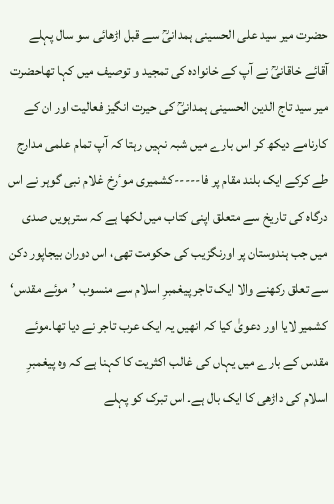حضرت میر سید علی الحسینی ہمدانیؒ سے قبل اڑھائی سو سال پہلے آقائے خاقانیؒ نے آپ کے خانوادہ کی تمجید و توصیف میں کہا تھاحضرت میر سید تاج الدین الحسینی ہمدانیؒ کی حیرت انگیز فعالیت اور ان کے کارنامے دیکھ کر اس بارے میں شبہ نہیں رہتا کہ آپ تمام علمی مدارج طے کرکے ایک بلند مقام پر فا-----کشمیری موٴرخ غلام نبی گوہر نے اس درگاہ کی تاریخ سے متعلق اپنی کتاب میں لکھا ہے کہ سترہویں صدی میں جب ہندوستان پر اورنگزیب کی حکومت تھی، اس دوران بیجاپور دکن سے تعلق رکھنے والا ایک تاجر پیغمبرِ اسلام سے منسوب ’موئے مقدس‘ کشمیر لایا اور دعویٰ کیا کہ انھیں یہ ایک عرب تاجر نے دیا تھا۔موئے مقدس کے بارے میں یہاں کی غالب اکثریت کا کہنا ہے کہ وہ پیغمبرِ اسلام کی داڑھی کا ایک بال ہے۔ اس تبرک کو پہلے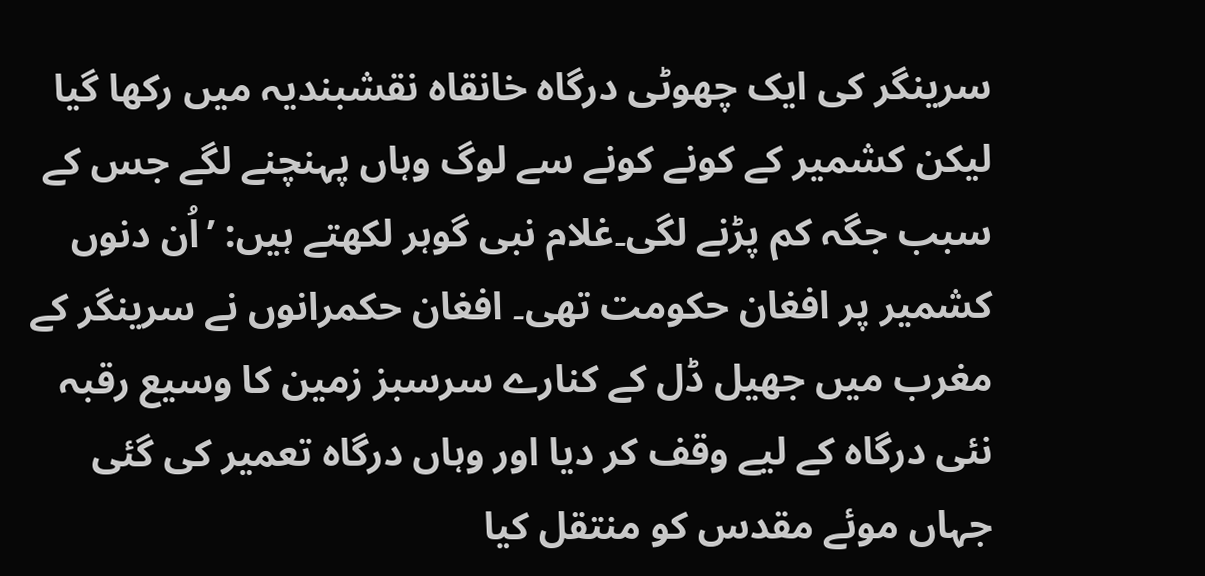سرینگر کی ایک چھوٹی درگاہ خانقاہ نقشبندیہ میں رکھا گیا لیکن کشمیر کے کونے کونے سے لوگ وہاں پہنچنے لگے جس کے سبب جگہ کم پڑنے لگی۔غلام نبی گوہر لکھتے ہیں: ’اُن دنوں کشمیر پر افغان حکومت تھی۔ افغان حکمرانوں نے سرینگر کے مغرب میں جھیل ڈل کے کنارے سرسبز زمین کا وسیع رقبہ نئی درگاہ کے لیے وقف کر دیا اور وہاں درگاہ تعمیر کی گئی جہاں موئے مقدس کو منتقل کیا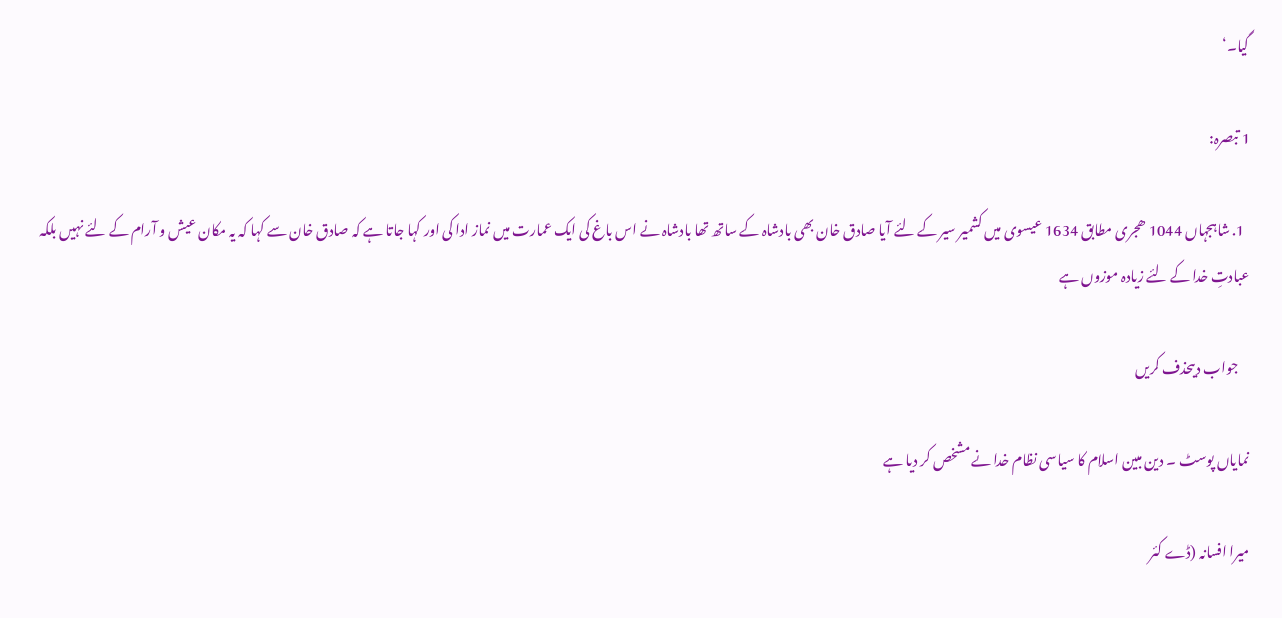گیا۔‘

1 تبصرہ:

  1. شاہجہاں 1044 ھجری مطابق 1634 عیسوی میں کشمیر سیر کے لئے آیا صادق خان بھی بادشاہ کے ساتھ تھا بادشاہ نے اس باغ کی ایک عمارت میں نماز ادا کی اور کہا جاتا ہے کہ صادق خان سے کہا کہ یہ مکان عیش و آرام کے لئے نہیں بلکہ عبادتِ خدا کے لئے زیادہ موزوں ہے

    جواب دیںحذف کریں

نمایاں پوسٹ ۔ دین مبین اسلام کا سیاسی نظام خدا نے مشخص کر دیا ہے

میرا افسانہ (ڈے کئر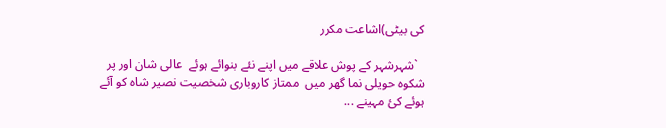کی بیٹی)اشاعت مکرر

  `شہرشہر کے پوش علاقے میں اپنے نئے بنوائے ہوئے  عالی شان اور پر شکوہ حویلی نما گھر میں  ممتاز کاروباری شخصیت نصیر شاہ کو آئے ہوئے کئ مہینے ...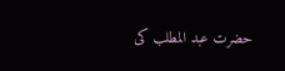حضرت عبد المطلب کی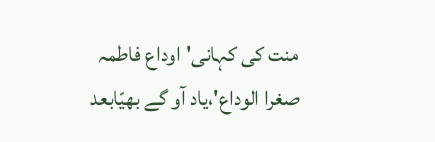منت کی کہانی'اوداع فاطمہ صغرا الوداع'،یاد آو گے بھیّابعد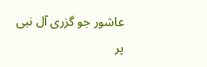عاشور جو گزری آل نبی پر